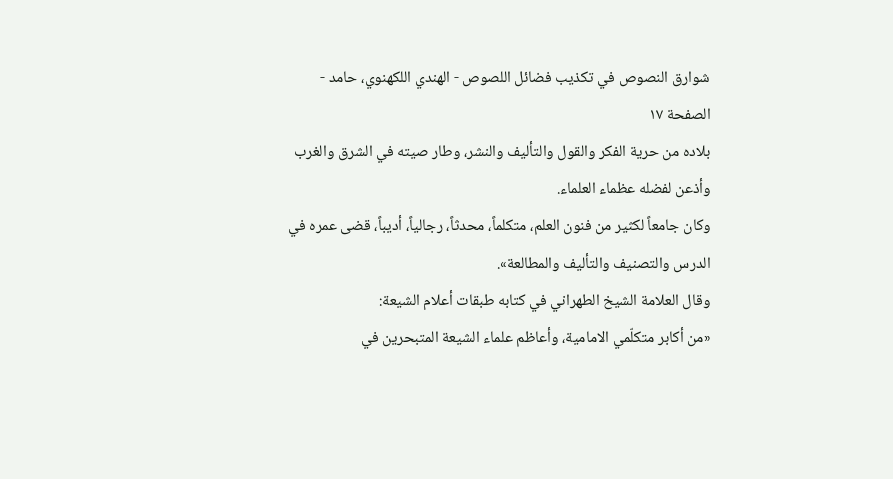شوارق النصوص في تكذيب فضائل اللصوص - الهندي اللكهنوي، حامد - الصفحة ١٧
بلاده من حرية الفكر والقول والتأليف والنشر، وطار صيته في الشرق والغرب وأذعن لفضله عظماء العلماء.
وكان جامعاً لكثير من فنون العلم، متكلماً، محدثاً، رجالياً، أديباً، قضى عمره في الدرس والتصنيف والتأليف والمطالعة».
وقال العلامة الشيخ الطهراني في كتابه طبقات أعلام الشيعة:
«من أكابر متكلّمي الامامية، وأعاظم علماء الشيعة المتبحرين في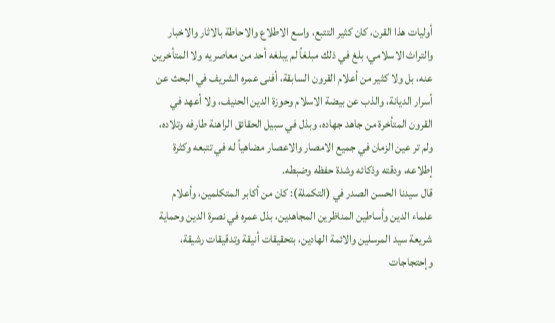أوليات هذا القرن، كان كثير التتبع، واسع الاطلاع والاحاطة بالاثار والاخبار والتراث الاسلامي، بلغ في ذلك مبلغاً لم يبلغه أحد من معاصريه ولا المتأخرين عنه، بل ولا كثير من أعلام القرون السابقة، أفنى عمره الشريف في البحث عن أسرار الديانة، والذب عن بيضة الاسلام وحوزة الدين الحنيف، ولا أعهد في القرون المتأخرة من جاهد جهاده، وبذل في سبيل الحقائق الراهنة طارفه وتلاده، ولم تر عين الزمان في جميع الامصار والاعصار مضاهياً له في تتبعه وكثرة إطلاعه، ودقته وذكائه وشدة حفظه وضبطه.
قال سيدنا الحسن الصدر في (التكملة): كان من أكابر المتكلمين، وأعلام علماء الدين وأساطين المناظرين المجاهدين، بذل عمره في نصرة الدين وحماية شريعة سيد المرسلين والائمة الهادين، بتحقيقات أنيقة وتدقيقات رشيقة، وإحتجاجات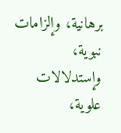برهانية، وإلزامات نبوية، وإستدلالات علوية،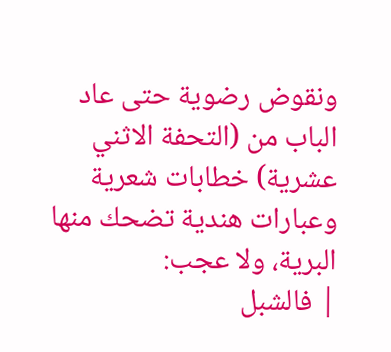ونقوض رضوية حتى عاد الباب من (التحفة الاثني عشرية) خطابات شعرية وعبارات هندية تضحك منها البرية، ولا عجب:
| فالشبل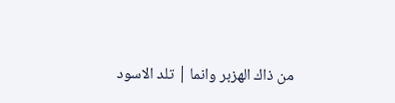من ذاك الهزبر وانما | تلد الاسود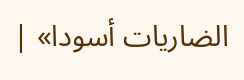الضاريات أسودا» |